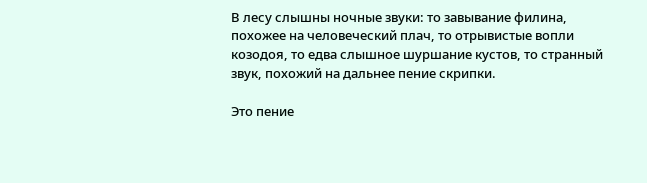В лесу слышны ночные звуки: то завывание филина, похожее на человеческий плач, то отрывистые вопли козодоя, то едва слышное шуршание кустов, то странный звук, похожий на дальнее пение скрипки.

Это пение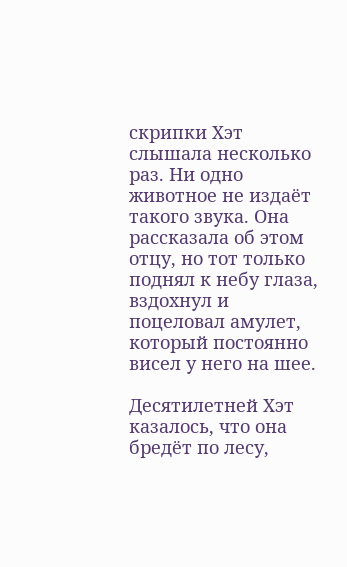скрипки Хэт слышала несколько раз. Ни одно животное не издаёт такого звука. Она рассказала об этом отцу, но тот только поднял к небу глаза, вздохнул и поцеловал амулет, который постоянно висел у него на шее.

Десятилетней Хэт казалось, что она бредёт по лесу,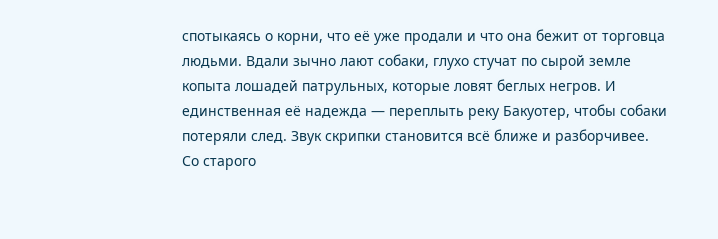спотыкаясь о корни, что её уже продали и что она бежит от торговца людьми. Вдали зычно лают собаки, глухо стучат по сырой земле копыта лошадей патрульных, которые ловят беглых негров. И единственная её надежда — переплыть реку Бакуотер, чтобы собаки потеряли след. Звук скрипки становится всё ближе и разборчивее. Со старого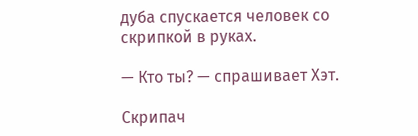дуба спускается человек со скрипкой в руках.

— Кто ты? — спрашивает Хэт.

Скрипач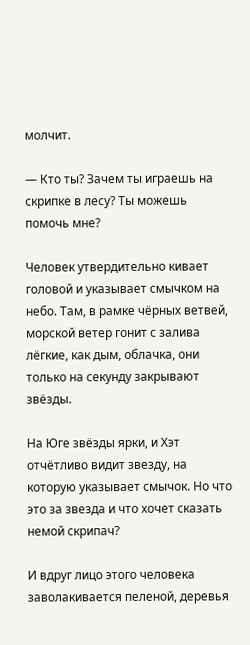молчит.

— Кто ты? Зачем ты играешь на скрипке в лесу? Ты можешь помочь мне?

Человек утвердительно кивает головой и указывает смычком на небо. Там, в рамке чёрных ветвей, морской ветер гонит с залива лёгкие, как дым, облачка, они только на секунду закрывают звёзды.

На Юге звёзды ярки, и Хэт отчётливо видит звезду, на которую указывает смычок. Но что это за звезда и что хочет сказать немой скрипач?

И вдруг лицо этого человека заволакивается пеленой, деревья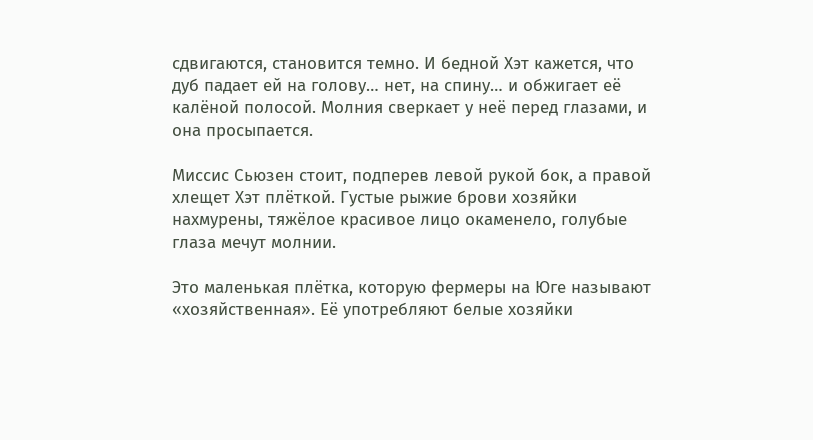сдвигаются, становится темно. И бедной Хэт кажется, что дуб падает ей на голову… нет, на спину… и обжигает её калёной полосой. Молния сверкает у неё перед глазами, и она просыпается.

Миссис Сьюзен стоит, подперев левой рукой бок, а правой хлещет Хэт плёткой. Густые рыжие брови хозяйки нахмурены, тяжёлое красивое лицо окаменело, голубые глаза мечут молнии.

Это маленькая плётка, которую фермеры на Юге называют «хозяйственная». Её употребляют белые хозяйки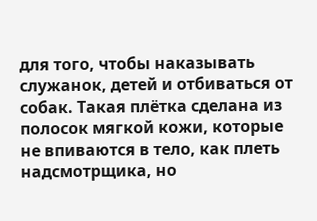для того, чтобы наказывать служанок, детей и отбиваться от собак. Такая плётка сделана из полосок мягкой кожи, которые не впиваются в тело, как плеть надсмотрщика, но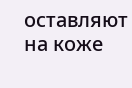оставляют на коже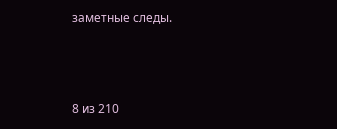заметные следы.



8 из 210